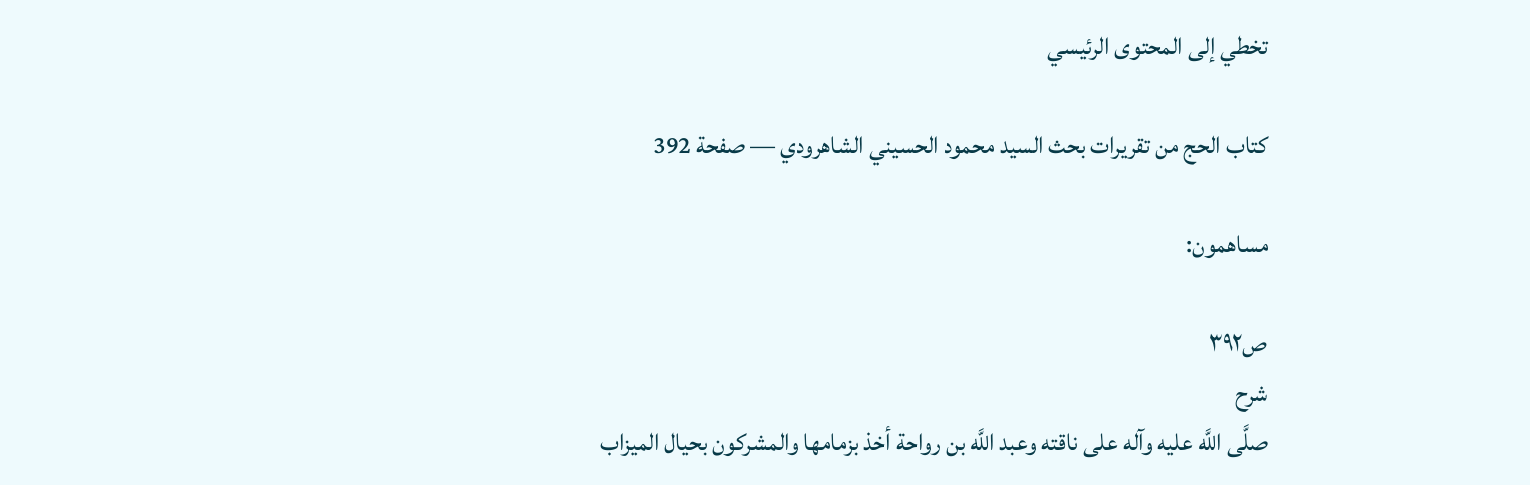تخطي إلى المحتوى الرئيسي

كتاب الحج من تقريرات بحث السيد محمود الحسيني الشاهرودي — صفحة 392

مساهمون:

ص٣٩٢
شرح
صلَّى اللَّه عليه وآله على ناقته وعبد اللَّه بن رواحة أخذ بزمامها والمشركون بحيال الميزاب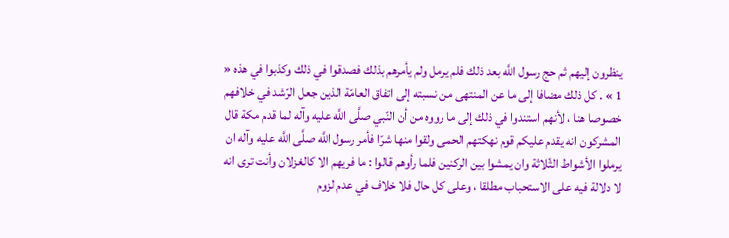ينظرون إليهم ثم حج رسول اللَّه بعد ذلك فلم يرمل ولم يأمرهم بذلك فصدقوا في ذلك وكذبوا في هذه « 1 » . كل ذلك مضافا إلى ما عن المنتهى من نسبته إلى اتفاق العامّة الذين جعل الرّشد في خلافهم خصوصا هنا ، لأنهم استندوا في ذلك إلى ما رووه من أن النّبي صلَّى اللَّه عليه وآله لما قدم مكة قال المشركون انه يقدم عليكم قوم نهكتهم الحمى ولقوا منها شرّا فأمر رسول اللَّه صلَّى اللَّه عليه وآله ان يرملوا الأشواط الثّلاثة وان يمشوا بين الركنين فلما رأوهم قالوا : ما فريهم الا كالغزلان وأنت ترى انه لا دلالة فيه على الاستحباب مطلقا ، وعلى كل حال فلا خلاف في عدم لزوم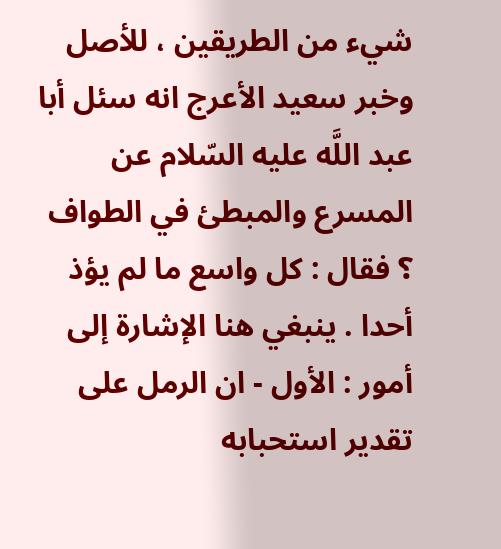شيء من الطريقين ، للأصل وخبر سعيد الأعرج انه سئل أبا عبد اللَّه عليه السّلام عن المسرع والمبطئ في الطواف ؟ فقال : كل واسع ما لم يؤذ أحدا . ينبغي هنا الإشارة إلى أمور : الأول - ان الرمل على تقدير استحبابه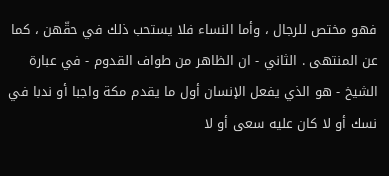فهو مختص للرجال ، وأما النساء فلا يستحب ذلك في حقّهن ، كما عن المنتهى . الثاني - ان الظاهر من طواف القدوم - في عبارة الشيخ - هو الذي يفعل الإنسان أول ما يقدم مكة واجبا أو ندبا في نسك أو لا كان عليه سعى أو لا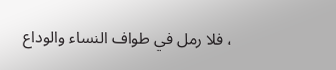، فلا رمل في طواف النساء والوداع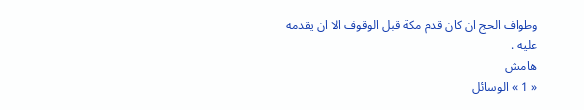وطواف الحج ان كان قدم مكة قبل الوقوف الا ان يقدمه عليه .
هامش
« 1 » الوسائل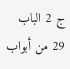ج 2 الباب 29 من أبواب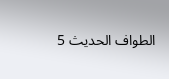الطواف الحديث 5